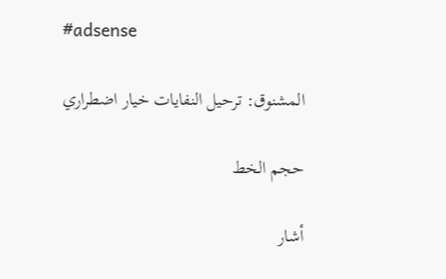#adsense

المشنوق: ترحيل النفايات خيار اضطراري

حجم الخط

أشار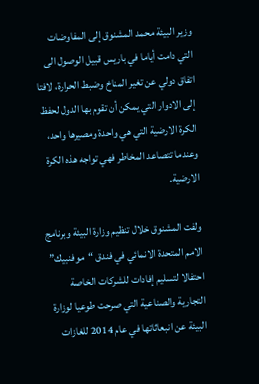وزير البيئة محمد المشنوق إلى المفاوضات التي دامت أياما في باريس قبيل الوصول الى اتفاق دولي عن تغير المناخ وضبط الحرارة، لافتا إلى الادوار التي يمكن أن تقوم بها الدول لحفظ الكرة الارضية التي هي واحدة ومصيرها واحد، وعندما تتصاعد المخاطر فهي تواجه هذه الكرة الارضية.

ولفت المشنوق خلال تنظيم وزارة البيئة وبرنامج الامم المتحدة الانمائي في فندق “موفنبيك” احتفالا لتسليم إفادات للشركات الخاصة التجارية والصناعية التي صرحت طوعيا لوزارة البيئة عن انبعاثاتها في عام 2014 للغازات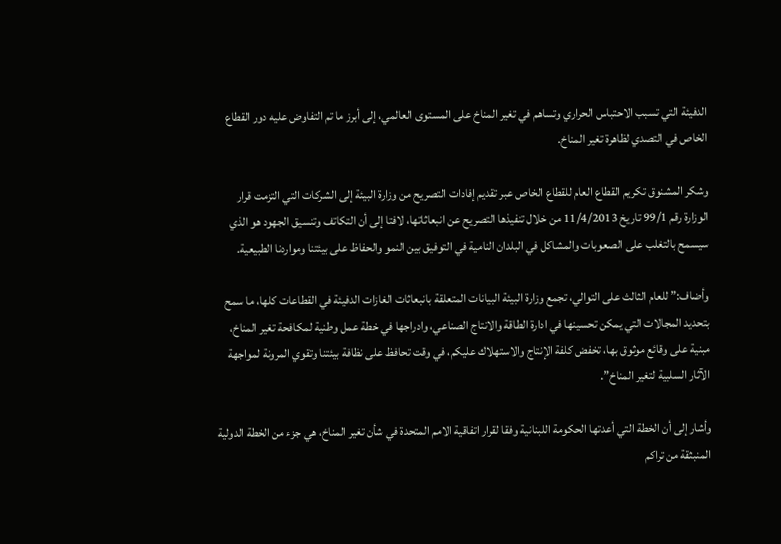الدفيئة التي تسبب الاحتباس الحراري وتساهم في تغير المناخ على المستوى العالمي، إلى أبرز ما تم التفاوض عليه دور القطاع الخاص في التصدي لظاهرة تغير المناخ.

وشكر المشنوق تكريم القطاع العام للقطاع الخاص عبر تقديم إفادات التصريح من وزارة البيئة إلى الشركات التي التزمت قرار الوزارة رقم 99/1 تاريخ 11/4/2013 من خلال تنفيذها التصريح عن انبعاثاتها، لافتا إلى أن التكاتف وتنسيق الجهود هو الذي سيسمح بالتغلب على الصعوبات والمشاكل في البلدان النامية في التوفيق بين النمو والحفاظ على بيئتنا ومواردنا الطبيعية.

وأضاف:” للعام الثالث على التوالي، تجمع وزارة البيئة البيانات المتعلقة بانبعاثات الغازات الدفيئة في القطاعات كلها، ما سمح بتحديد المجالات التي يمكن تحسينها في ادارة الطاقة والانتاج الصناعي، وادراجها في خطة عمل وطنية لمكافحة تغير المناخ، مبنية على وقائع موثوق بها، تخفض كلفة الإنتاج والاستهلاك عليكم، في وقت تحافظ على نظافة بيئتنا وتقوي المرونة لمواجهة الآثار السلبية لتغير المناخ”.

وأشار إلى أن الخطة التي أعدتها الحكومة اللبنانية وفقا لقرار اتفاقية الامم المتحدة في شأن تغير المناخ، هي جزء من الخطة الدولية المنبثقة من تراكم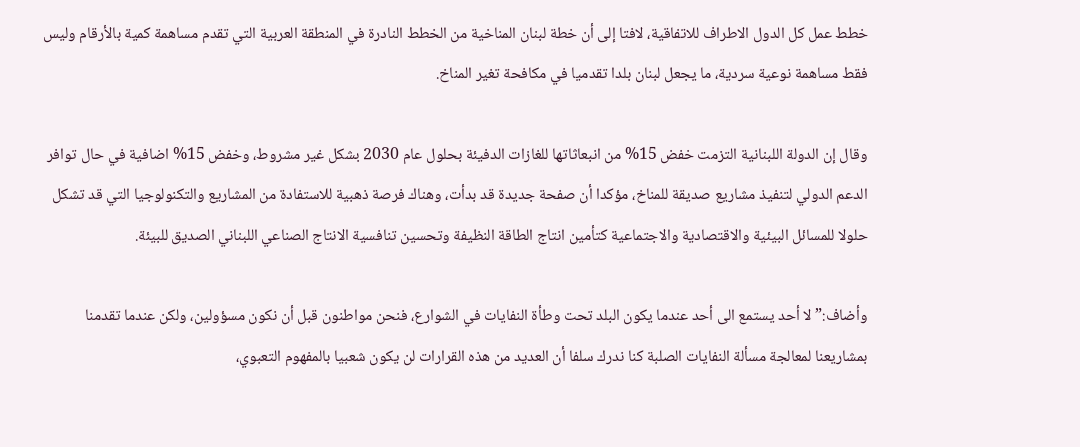خطط عمل كل الدول الاطراف للاتفاقية، لافتا إلى أن خطة لبنان المناخية من الخطط النادرة في المنطقة العربية التي تقدم مساهمة كمية بالأرقام وليس فقط مساهمة نوعية سردية، ما يجعل لبنان بلدا تقدميا في مكافحة تغير المناخ.

وقال إن الدولة اللبنانية التزمت خفض 15% من انبعاثاتها للغازات الدفيئة بحلول عام 2030 بشكل غير مشروط، وخفض 15% اضافية في حال توافر الدعم الدولي لتنفيذ مشاريع صديقة للمناخ، مؤكدا أن صفحة جديدة قد بدأت، وهناك فرصة ذهبية للاستفادة من المشاريع والتكنولوجيا التي قد تشكل حلولا للمسائل البيئية والاقتصادية والاجتماعية كتأمين انتاج الطاقة النظيفة وتحسين تنافسية الانتاج الصناعي اللبناني الصديق للبيئة.

وأضاف:”لا أحد يستمع الى أحد عندما يكون البلد تحت وطأة النفايات في الشوارع، فنحن مواطنون قبل أن نكون مسؤولين، ولكن عندما تقدمنا بمشاريعنا لمعالجة مسألة النفايات الصلبة كنا ندرك سلفا أن العديد من هذه القرارات لن يكون شعبيا بالمفهوم التعبوي،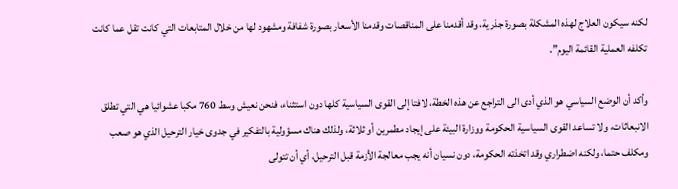لكنه سيكون العلاج لهذه المشكلة بصورة جذرية، وقد أقدمنا على المناقصات وقدمنا الأسعار بصورة شفافة ومشهود لها من خلال المتابعات التي كانت تقل عما كانت تكلفه العملية القائمة اليوم”.

وأكد أن الوضع السياسي هو الذي أدى الى التراجع عن هذه الخطة، لافتا إلى القوى السياسية كلها دون استثناء، فنحن نعيش وسط 760 مكبا عشوائيا هي التي تطلق الانبعاثات، ولا تساعد القوى السياسية الحكومة ووزارة البيئة على إيجاد مطمرين أو ثلاثة، ولذلك هناك مسؤولية بالتفكير في جدوى خيار الترحيل الذي هو صعب ومكلف حتما، ولكنه اضطراري وقد اتخذته الحكومة، دون نسيان أنه يجب معالجة الأزمة قبل الترحيل، أي أن تتولى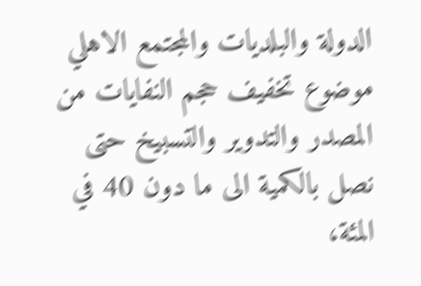الدولة والبلديات والمجتمع الاهلي موضوع تخفيف حجم النفايات من المصدر والتدوير والتسبيخ حتى نصل بالكمية الى ما دون 40 في المئة،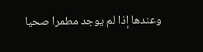وعندها إذا لم يوجد مطمرا صحيا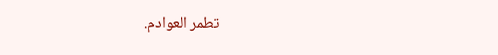تطمر العوادم.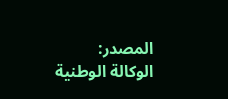المصدر:
الوكالة الوطنية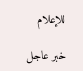للإعلام

خبر عاجل